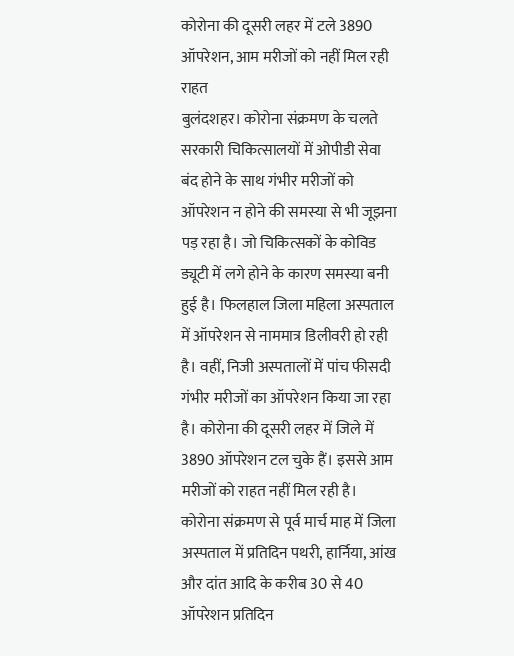कोरोना की दूसरी लहर में टले 3890 ऑपरेशन, आम मरीजों को नहीं मिल रही राहत
बुलंदशहर। कोरोना संक्रमण के चलते सरकारी चिकित्सालयों में ओपीडी सेवा बंद होने के साथ गंभीर मरीजों को ऑपरेशन न होने की समस्या से भी जूझना पड़ रहा है। जो चिकित्सकों के कोविड ड्यूटी में लगे होने के कारण समस्या बनी हुई है। फिलहाल जिला महिला अस्पताल में ऑपरेशन से नाममात्र डिलीवरी हो रही है। वहीं, निजी अस्पतालों में पांच फीसदी गंभीर मरीजों का ऑपरेशन किया जा रहा है। कोरोना की दूसरी लहर में जिले में 3890 ऑपरेशन टल चुके हैं। इससे आम मरीजों को राहत नहीं मिल रही है।
कोरोना संक्रमण से पूर्व मार्च माह में जिला अस्पताल में प्रतिदिन पथरी, हार्निया, आंख और दांत आदि के करीब 30 से 40 ऑपरेशन प्रतिदिन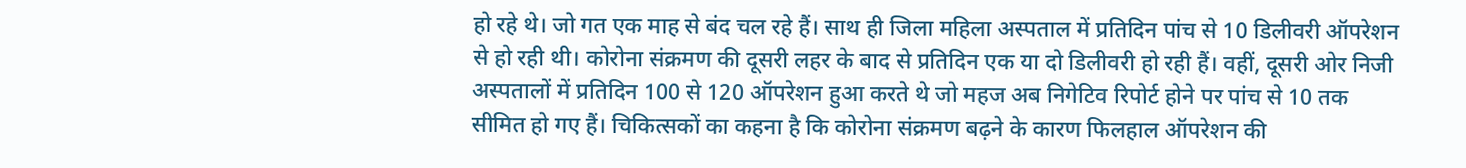हो रहे थे। जो गत एक माह से बंद चल रहे हैं। साथ ही जिला महिला अस्पताल में प्रतिदिन पांच से 10 डिलीवरी ऑपरेशन से हो रही थी। कोरोना संक्रमण की दूसरी लहर के बाद से प्रतिदिन एक या दो डिलीवरी हो रही हैं। वहीं, दूसरी ओर निजी अस्पतालों में प्रतिदिन 100 से 120 ऑपरेशन हुआ करते थे जो महज अब निगेटिव रिपोर्ट होने पर पांच से 10 तक सीमित हो गए हैं। चिकित्सकों का कहना है कि कोरोना संक्रमण बढ़ने के कारण फिलहाल ऑपरेशन की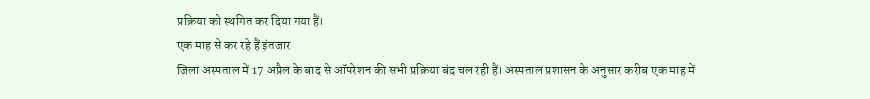प्रक्रिया को स्थगित कर दिया गया हैं।
एक माह से कर रहे हैं इंतजार
जिला अस्पताल में 17 अप्रैल के बाद से ऑपरेशन की सभी प्रक्रिया बंद चल रही हैं। अस्पताल प्रशासन के अनुसार करीब एक माह में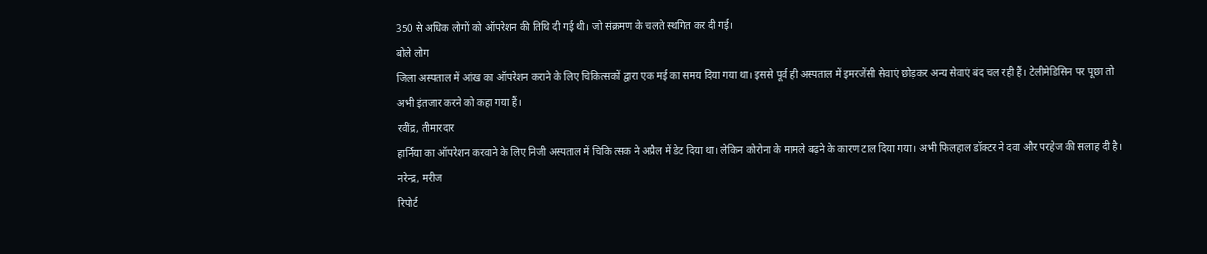350 से अधिक लोगों को ऑपरेशन की तिथि दी गई थी। जो संक्रमण के चलते स्थगित कर दी गई।
बोले लोग
जिला अस्पताल में आंख का ऑपरेशन कराने के लिए चिकित्सकों द्वारा एक मई का समय दिया गया था। इससे पूर्व ही अस्पताल में इमरजेंसी सेवाएं छोड़कर अन्य सेवाएं बंद चल रही हैं। टेलीमेडिसिन पर पूछा तो अभी इंतजार करने को कहा गया हैं।
रवींद्र, तीमारदार
हार्निया का ऑपरेशन करवाने के लिए निजी अस्पताल में चिकि त्सक ने अप्रैल में डेट दिया था। लेकिन कोरोना के मामले बढ़ने के कारण टाल दिया गया। अभी फिलहाल डॉक्टर ने दवा और परहेज की सलाह दी है।
नरेन्द्र, मरीज
रिपोर्ट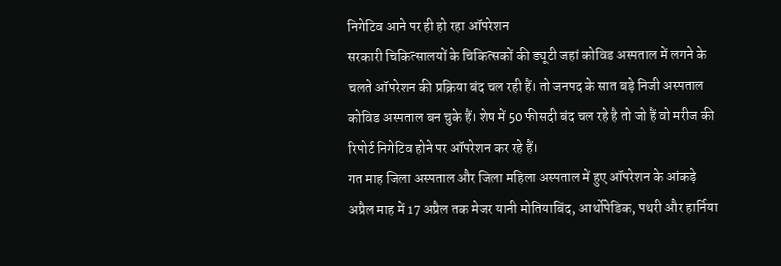निगेटिव आने पर ही हो रहा ऑपरेशन
सरकारी चिकित्सालयों के चिकित्सकों की ड्यूटी जहां कोविड अस्पताल में लगने के चलते ऑपरेशन की प्रक्रिया बंद चल रही हैं। तो जनपद के सात बड़े निजी अस्पताल कोविड अस्पताल बन चुके हैं। शेष में 50 फीसदी बंद चल रहे है तो जो हैं वो मरीज की रिपोर्ट निगेटिव होने पर ऑपरेशन कर रहे हैं।
गत माह जिला अस्पताल और जिला महिला अस्पताल में हुए ऑपरेशन के आंकड़े
अप्रैल माह में 17 अप्रैल तक मेजर यानी मोतियाबिंद, आर्थोपेडिक, पथरी और हार्निया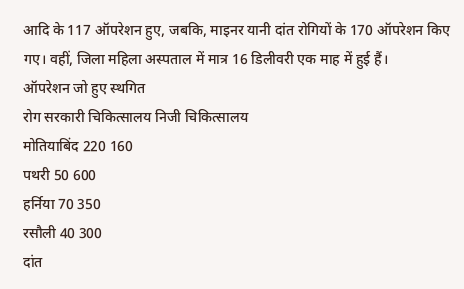आदि के 117 ऑपरेशन हुए, जबकि, माइनर यानी दांत रोगियों के 170 ऑपरेशन किए गए। वहीं, जिला महिला अस्पताल में मात्र 16 डिलीवरी एक माह में हुई हैं।
ऑपरेशन जो हुए स्थगित
रोग सरकारी चिकित्सालय निजी चिकित्सालय
मोतियाबिंद 220 160
पथरी 50 600
हर्निया 70 350
रसौली 40 300
दांत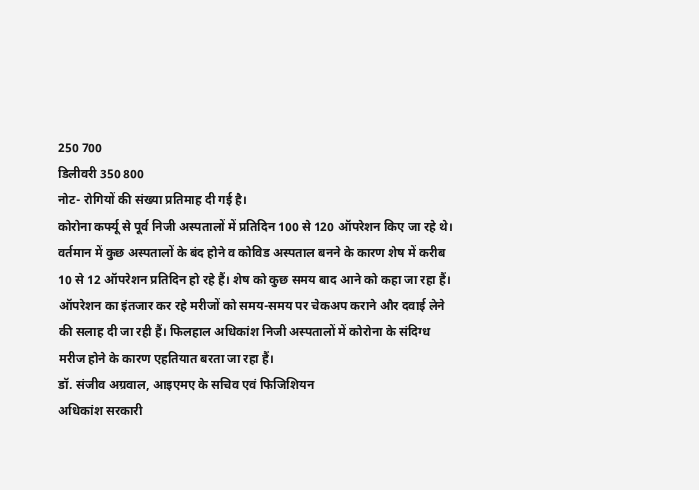250 700
डिलीवरी 350 800
नोट- रोगियों की संख्या प्रतिमाह दी गई है।
कोरोना कर्फ्यू से पूर्व निजी अस्पतालों में प्रतिदिन 100 से 120 ऑपरेशन किए जा रहे थे। वर्तमान में कुछ अस्पतालों के बंद होने व कोविड अस्पताल बनने के कारण शेष में करीब 10 से 12 ऑपरेशन प्रतिदिन हो रहे हैं। शेष को कुछ समय बाद आने को कहा जा रहा हैं। ऑपरेशन का इंतजार कर रहे मरीजों को समय-समय पर चेकअप कराने और दवाई लेने की सलाह दी जा रही हैं। फिलहाल अधिकांश निजी अस्पतालों में कोरोना के संदिग्ध मरीज होने के कारण एहतियात बरता जा रहा हैं।
डॉ. संजीव अग्रवाल, आइएमए के सचिव एवं फिजिशियन
अधिकांश सरकारी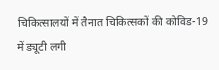चिकित्सालयों में तैनात चिकित्सकों की कोविड-19 में ड्यूटी लगी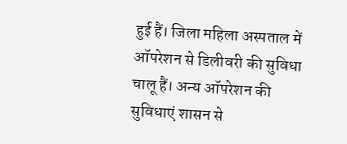हुई हैं। जिला महिला अस्पताल में ऑपरेशन से डिलीवरी की सुविधा चालू हैं। अन्य ऑपरेशन की सुविधाएं शासन से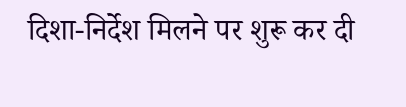दिशा-निर्देश मिलने पर शुरू कर दी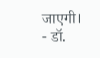जाएगी।
- डॉ.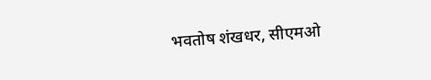भवतोष शंखधर, सीएमओ